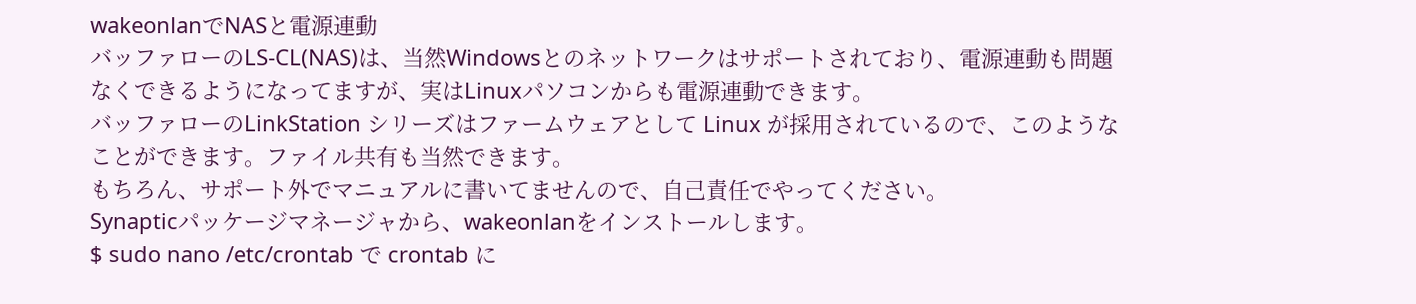wakeonlanでNASと電源連動
バッファローのLS-CL(NAS)は、当然Windowsとのネットワークはサポートされており、電源連動も問題なくできるようになってますが、実はLinuxパソコンからも電源連動できます。
バッファローのLinkStation シリーズはファームウェアとして Linux が採用されているので、このようなことができます。ファイル共有も当然できます。
もちろん、サポート外でマニュアルに書いてませんので、自己責任でやってください。
Synapticパッケージマネージャから、wakeonlanをインストールします。
$ sudo nano /etc/crontab で crontab に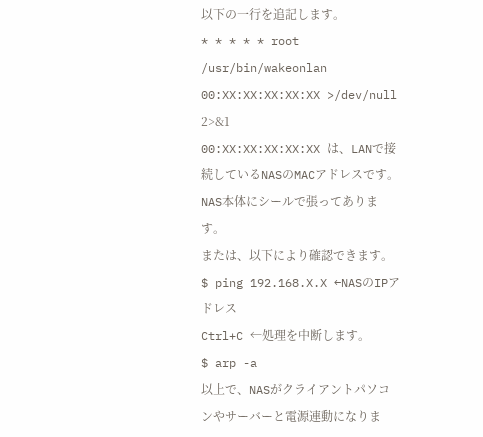以下の一行を追記します。
* * * * * root /usr/bin/wakeonlan 00:XX:XX:XX:XX:XX >/dev/null 2>&1
00:XX:XX:XX:XX:XX は、LANで接続しているNASのMACアドレスです。
NAS本体にシールで張ってあります。
または、以下により確認できます。
$ ping 192.168.X.X ←NASのIPアドレス
Ctrl+C ←処理を中断します。
$ arp -a
以上で、NASがクライアントパソコンやサーバーと電源連動になりま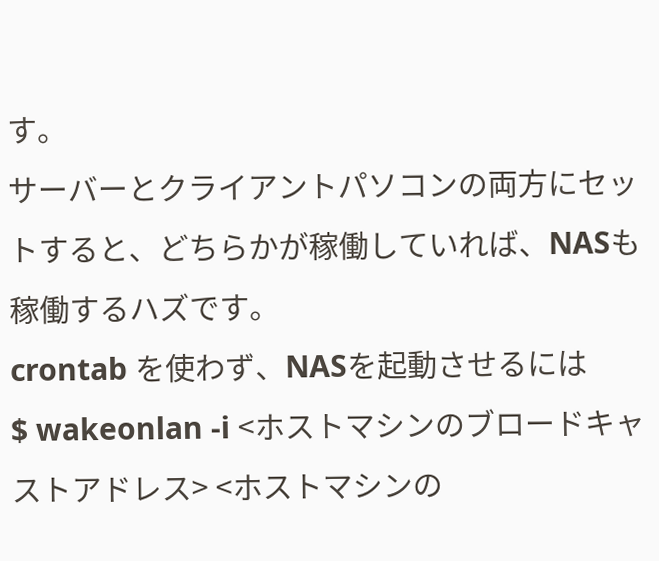す。
サーバーとクライアントパソコンの両方にセットすると、どちらかが稼働していれば、NASも稼働するハズです。
crontab を使わず、NASを起動させるには
$ wakeonlan -i <ホストマシンのブロードキャストアドレス> <ホストマシンの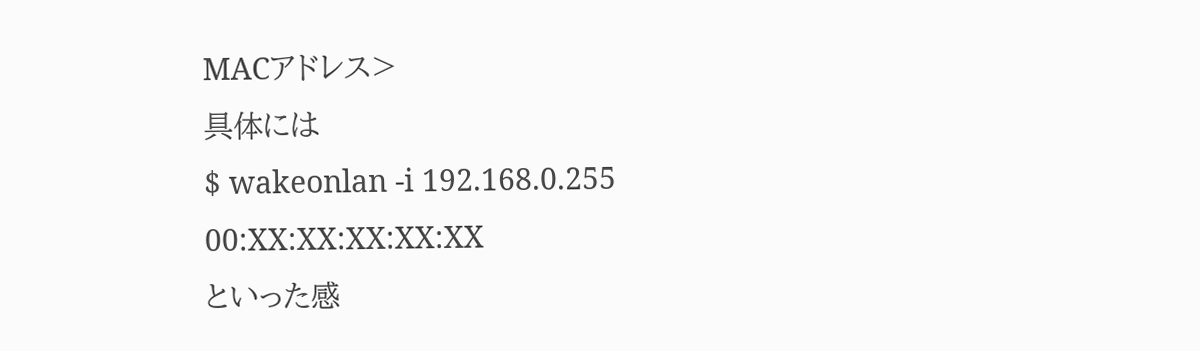MACアドレス>
具体には
$ wakeonlan -i 192.168.0.255 00:XX:XX:XX:XX:XX
といった感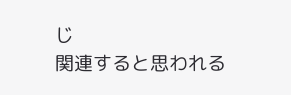じ
関連すると思われる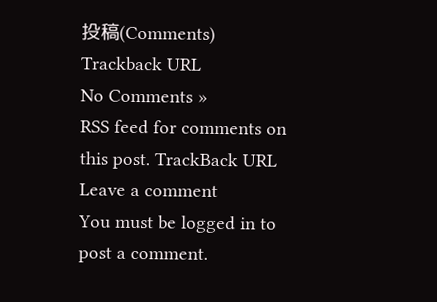投稿(Comments)
Trackback URL
No Comments »
RSS feed for comments on this post. TrackBack URL
Leave a comment
You must be logged in to post a comment.